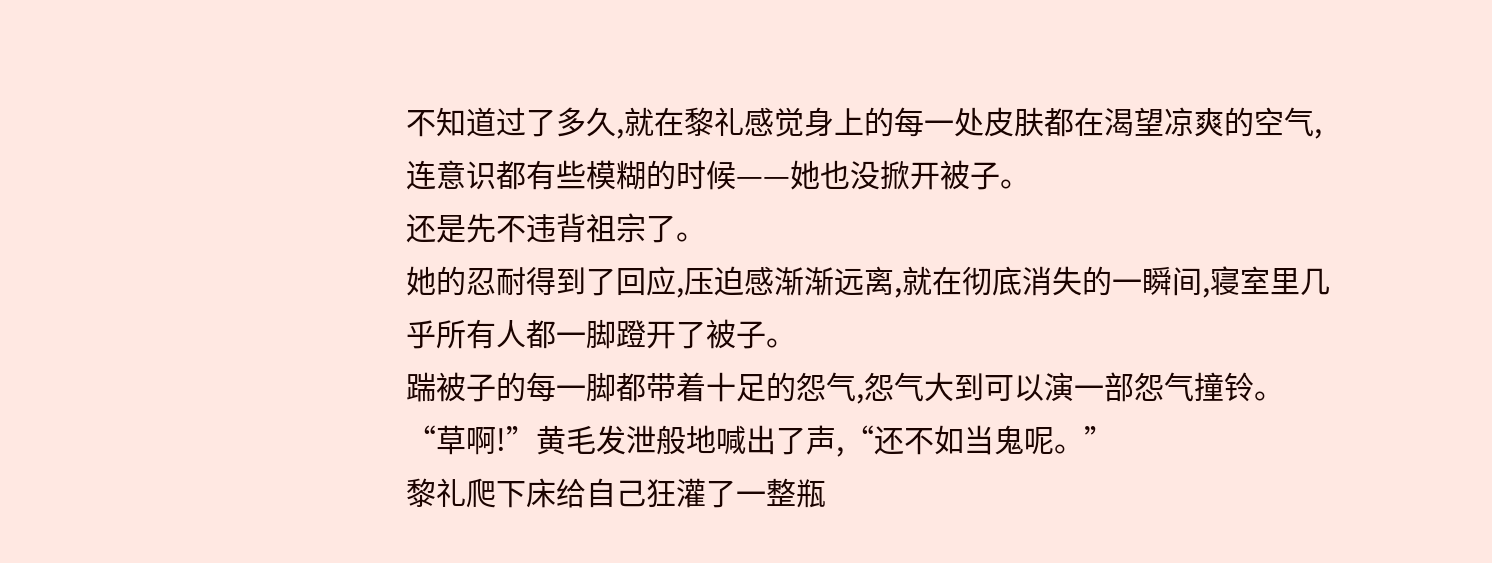不知道过了多久,就在黎礼感觉身上的每一处皮肤都在渴望凉爽的空气,连意识都有些模糊的时候——她也没掀开被子。
还是先不违背祖宗了。
她的忍耐得到了回应,压迫感渐渐远离,就在彻底消失的一瞬间,寝室里几乎所有人都一脚蹬开了被子。
踹被子的每一脚都带着十足的怨气,怨气大到可以演一部怨气撞铃。
“草啊!”黄毛发泄般地喊出了声,“还不如当鬼呢。”
黎礼爬下床给自己狂灌了一整瓶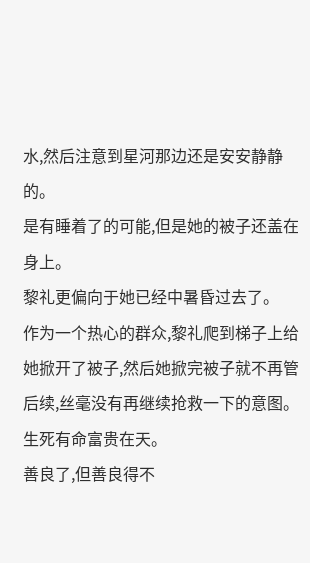水,然后注意到星河那边还是安安静静的。
是有睡着了的可能,但是她的被子还盖在身上。
黎礼更偏向于她已经中暑昏过去了。
作为一个热心的群众,黎礼爬到梯子上给她掀开了被子,然后她掀完被子就不再管后续,丝毫没有再继续抢救一下的意图。
生死有命富贵在天。
善良了,但善良得不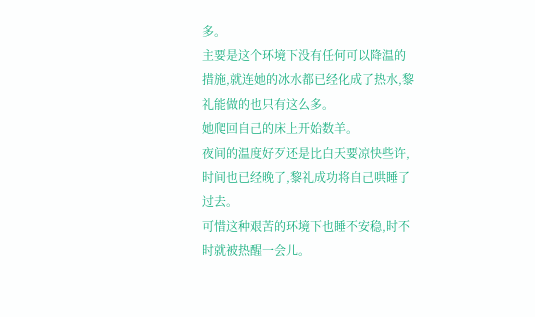多。
主要是这个环境下没有任何可以降温的措施,就连她的冰水都已经化成了热水,黎礼能做的也只有这么多。
她爬回自己的床上开始数羊。
夜间的温度好歹还是比白天要凉快些许,时间也已经晚了,黎礼成功将自己哄睡了过去。
可惜这种艰苦的环境下也睡不安稳,时不时就被热醒一会儿。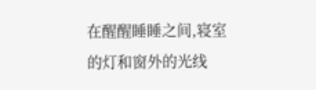在醒醒睡睡之间,寝室的灯和窗外的光线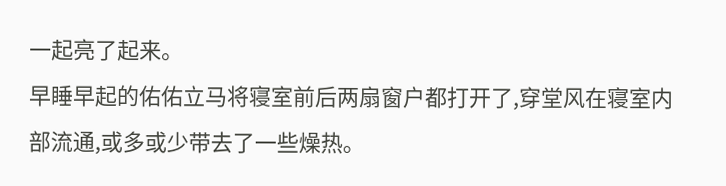一起亮了起来。
早睡早起的佑佑立马将寝室前后两扇窗户都打开了,穿堂风在寝室内部流通,或多或少带去了一些燥热。